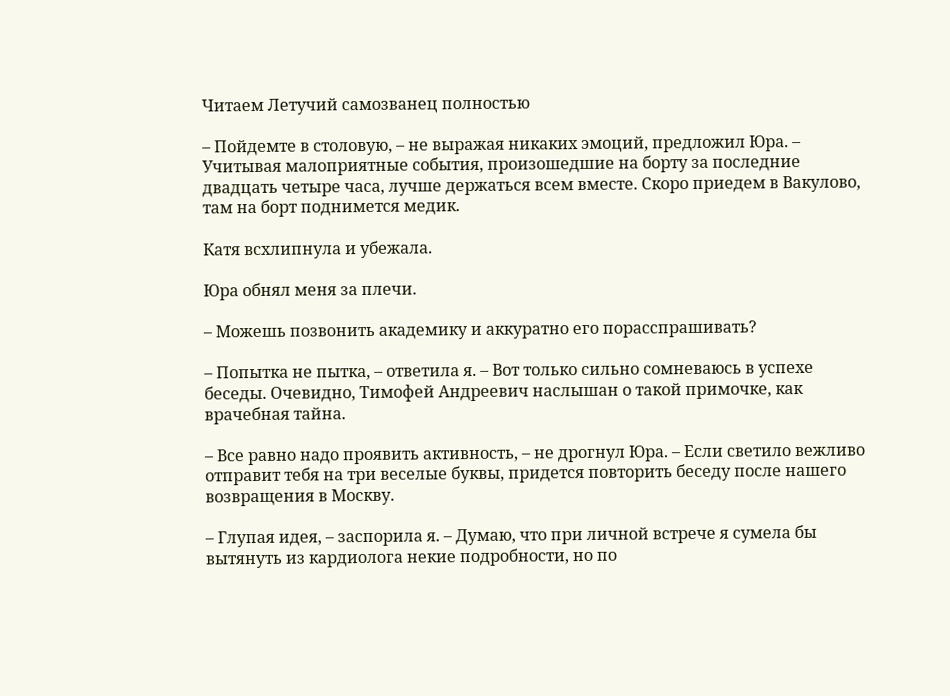Читаем Летучий самозванец полностью

– Пойдемте в столовую, – не выражая никаких эмоций, предложил Юра. – Учитывая малоприятные события, произошедшие на борту за последние двадцать четыре часа, лучше держаться всем вместе. Скоро приедем в Вакулово, там на борт поднимется медик.

Катя всхлипнула и убежала.

Юра обнял меня за плечи.

– Можешь позвонить академику и аккуратно его порасспрашивать?

– Попытка не пытка, – ответила я. – Вот только сильно сомневаюсь в успехе беседы. Очевидно, Тимофей Андреевич наслышан о такой примочке, как врачебная тайна.

– Все равно надо проявить активность, – не дрогнул Юра. – Если светило вежливо отправит тебя на три веселые буквы, придется повторить беседу после нашего возвращения в Москву.

– Глупая идея, – заспорила я. – Думаю, что при личной встрече я сумела бы вытянуть из кардиолога некие подробности, но по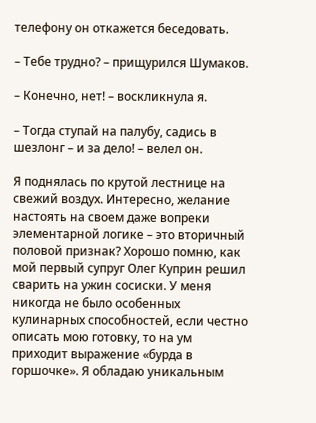телефону он откажется беседовать.

– Тебе трудно? – прищурился Шумаков.

– Конечно, нет! – воскликнула я.

– Тогда ступай на палубу, садись в шезлонг – и за дело! – велел он.

Я поднялась по крутой лестнице на свежий воздух. Интересно, желание настоять на своем даже вопреки элементарной логике – это вторичный половой признак? Хорошо помню, как мой первый супруг Олег Куприн решил сварить на ужин сосиски. У меня никогда не было особенных кулинарных способностей, если честно описать мою готовку, то на ум приходит выражение «бурда в горшочке». Я обладаю уникальным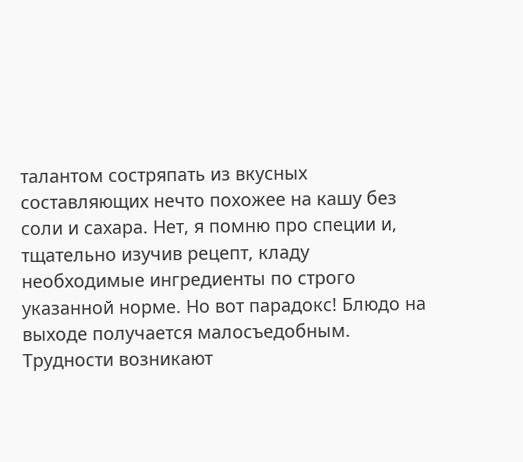талантом состряпать из вкусных составляющих нечто похожее на кашу без соли и сахара. Нет, я помню про специи и, тщательно изучив рецепт, кладу необходимые ингредиенты по строго указанной норме. Но вот парадокс! Блюдо на выходе получается малосъедобным. Трудности возникают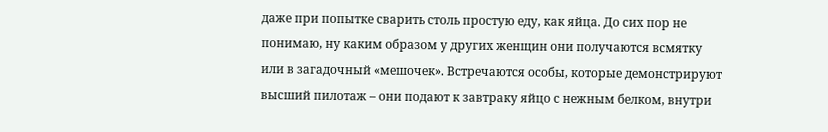даже при попытке сварить столь простую еду, как яйца. До сих пор не понимаю, ну каким образом у других женщин они получаются всмятку или в загадочный «мешочек». Встречаются особы, которые демонстрируют высший пилотаж – они подают к завтраку яйцо с нежным белком, внутри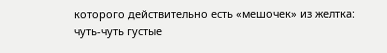которого действительно есть «мешочек» из желтка: чуть-чуть густые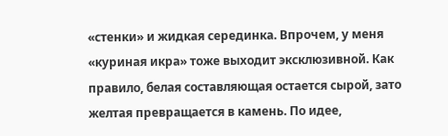«стенки» и жидкая серединка. Впрочем, у меня «куриная икра» тоже выходит эксклюзивной. Как правило, белая составляющая остается сырой, зато желтая превращается в камень. По идее,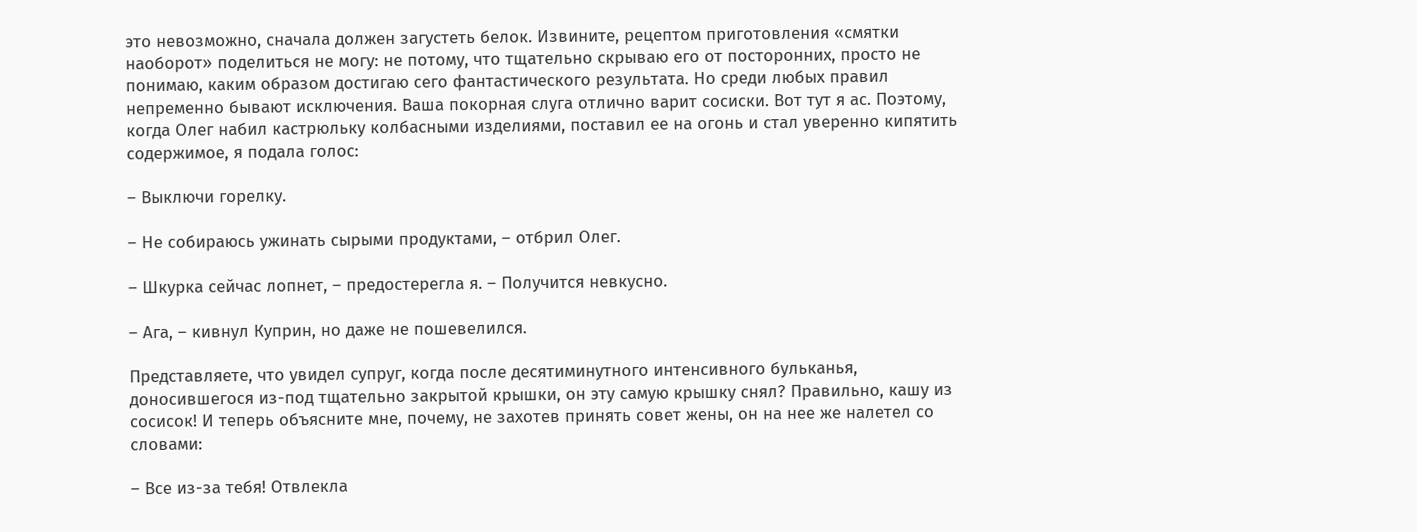это невозможно, сначала должен загустеть белок. Извините, рецептом приготовления «смятки наоборот» поделиться не могу: не потому, что тщательно скрываю его от посторонних, просто не понимаю, каким образом достигаю сего фантастического результата. Но среди любых правил непременно бывают исключения. Ваша покорная слуга отлично варит сосиски. Вот тут я ас. Поэтому, когда Олег набил кастрюльку колбасными изделиями, поставил ее на огонь и стал уверенно кипятить содержимое, я подала голос:

– Выключи горелку.

– Не собираюсь ужинать сырыми продуктами, – отбрил Олег.

– Шкурка сейчас лопнет, – предостерегла я. – Получится невкусно.

– Ага, – кивнул Куприн, но даже не пошевелился.

Представляете, что увидел супруг, когда после десятиминутного интенсивного бульканья, доносившегося из-под тщательно закрытой крышки, он эту самую крышку снял? Правильно, кашу из сосисок! И теперь объясните мне, почему, не захотев принять совет жены, он на нее же налетел со словами:

– Все из-за тебя! Отвлекла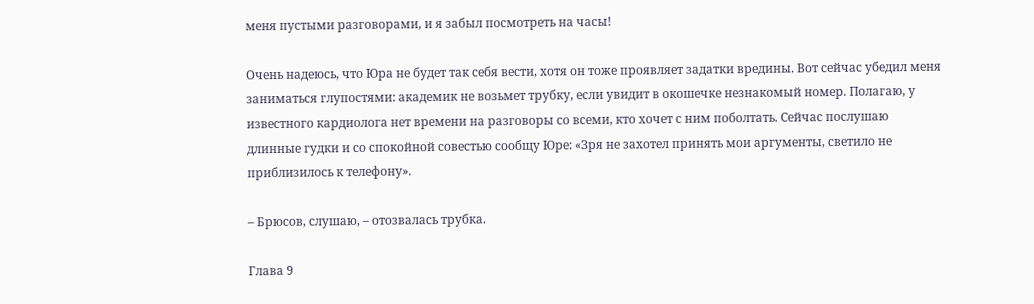меня пустыми разговорами, и я забыл посмотреть на часы!

Очень надеюсь, что Юра не будет так себя вести, хотя он тоже проявляет задатки вредины. Вот сейчас убедил меня заниматься глупостями: академик не возьмет трубку, если увидит в окошечке незнакомый номер. Полагаю, у известного кардиолога нет времени на разговоры со всеми, кто хочет с ним поболтать. Сейчас послушаю длинные гудки и со спокойной совестью сообщу Юре: «Зря не захотел принять мои аргументы, светило не приблизилось к телефону».

– Брюсов, слушаю, – отозвалась трубка.

Глава 9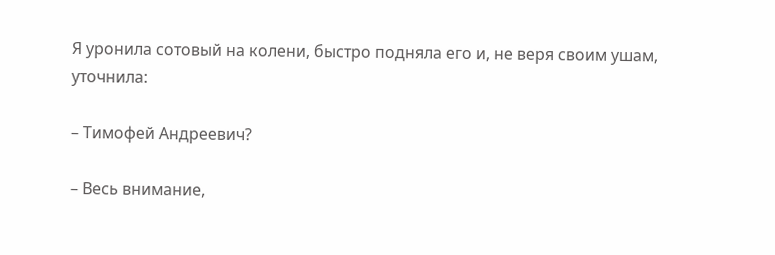Я уронила сотовый на колени, быстро подняла его и, не веря своим ушам, уточнила:

– Тимофей Андреевич?

– Весь внимание,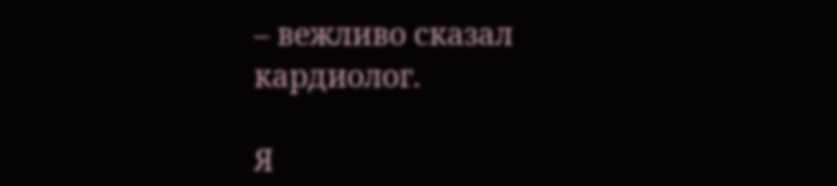– вежливо сказал кардиолог.

Я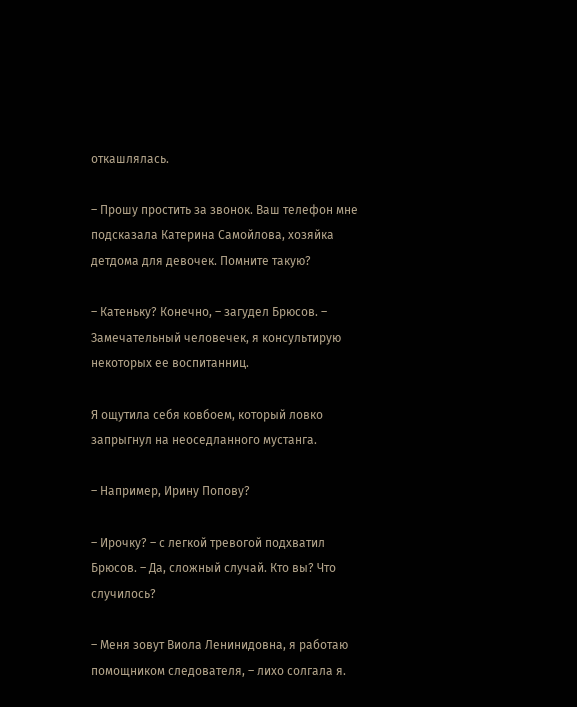откашлялась.

– Прошу простить за звонок. Ваш телефон мне подсказала Катерина Самойлова, хозяйка детдома для девочек. Помните такую?

– Катеньку? Конечно, – загудел Брюсов. – Замечательный человечек, я консультирую некоторых ее воспитанниц.

Я ощутила себя ковбоем, который ловко запрыгнул на неоседланного мустанга.

– Например, Ирину Попову?

– Ирочку? – с легкой тревогой подхватил Брюсов. – Да, сложный случай. Кто вы? Что случилось?

– Меня зовут Виола Ленинидовна, я работаю помощником следователя, – лихо солгала я.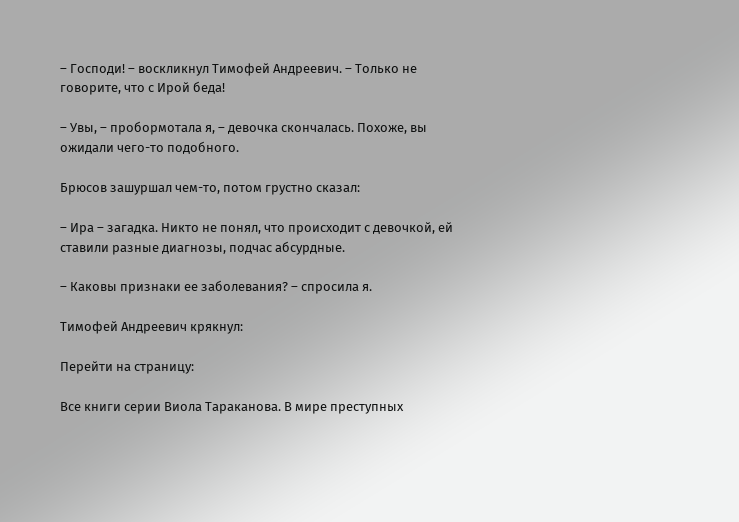– Господи! – воскликнул Тимофей Андреевич. – Только не говорите, что с Ирой беда!

– Увы, – пробормотала я, – девочка скончалась. Похоже, вы ожидали чего-то подобного.

Брюсов зашуршал чем-то, потом грустно сказал:

– Ира – загадка. Никто не понял, что происходит с девочкой, ей ставили разные диагнозы, подчас абсурдные.

– Каковы признаки ее заболевания? – спросила я.

Тимофей Андреевич крякнул:

Перейти на страницу:

Все книги серии Виола Тараканова. В мире преступных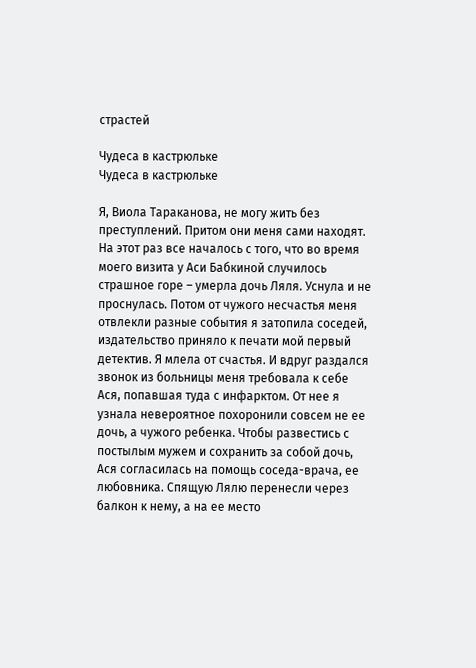страстей

Чудеса в кастрюльке
Чудеса в кастрюльке

Я, Виола Тараканова, не могу жить без преступлений. Притом они меня сами находят. На этот раз все началось с того, что во время моего визита у Аси Бабкиной случилось страшное горе – умерла дочь Ляля. Уснула и не проснулась. Потом от чужого несчастья меня отвлекли разные события я затопила соседей, издательство приняло к печати мой первый детектив. Я млела от счастья. И вдруг раздался звонок из больницы меня требовала к себе Ася, попавшая туда с инфарктом. От нее я узнала невероятное похоронили совсем не ее дочь, а чужого ребенка. Чтобы развестись с постылым мужем и сохранить за собой дочь, Ася согласилась на помощь соседа-врача, ее любовника. Спящую Лялю перенесли через балкон к нему, а на ее место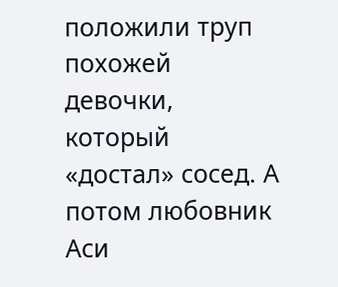положили труп похожей девочки, который «достал» сосед. А потом любовник Аси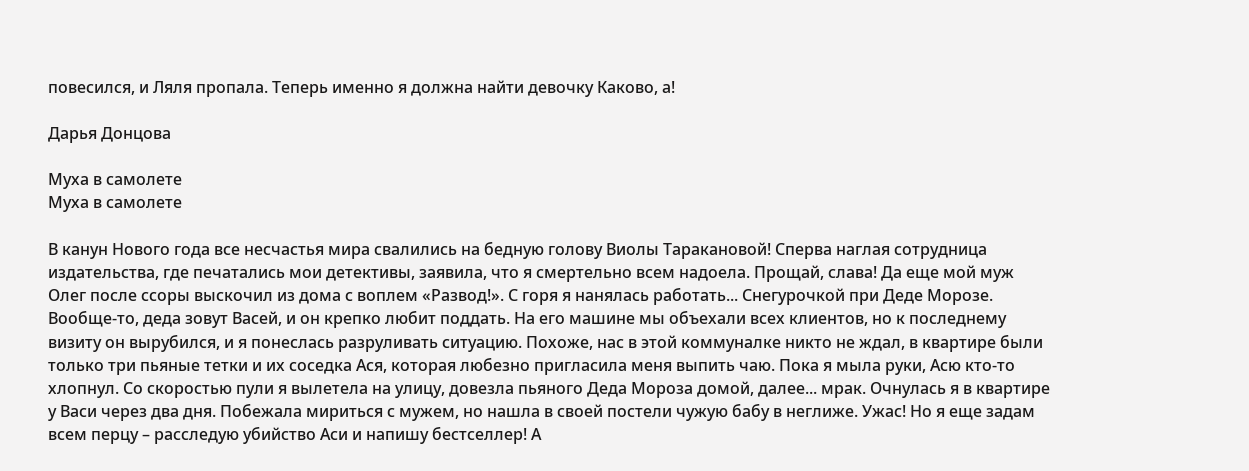повесился, и Ляля пропала. Теперь именно я должна найти девочку Каково, а!

Дарья Донцова

Муха в самолете
Муха в самолете

В канун Нового года все несчастья мира свалились на бедную голову Виолы Таракановой! Сперва наглая сотрудница издательства, где печатались мои детективы, заявила, что я смертельно всем надоела. Прощай, слава! Да еще мой муж Олег после ссоры выскочил из дома с воплем «Развод!». С горя я нанялась работать... Снегурочкой при Деде Морозе. Вообще-то, деда зовут Васей, и он крепко любит поддать. На его машине мы объехали всех клиентов, но к последнему визиту он вырубился, и я понеслась разруливать ситуацию. Похоже, нас в этой коммуналке никто не ждал, в квартире были только три пьяные тетки и их соседка Ася, которая любезно пригласила меня выпить чаю. Пока я мыла руки, Асю кто-то хлопнул. Со скоростью пули я вылетела на улицу, довезла пьяного Деда Мороза домой, далее... мрак. Очнулась я в квартире у Васи через два дня. Побежала мириться с мужем, но нашла в своей постели чужую бабу в неглиже. Ужас! Но я еще задам всем перцу – расследую убийство Аси и напишу бестселлер! А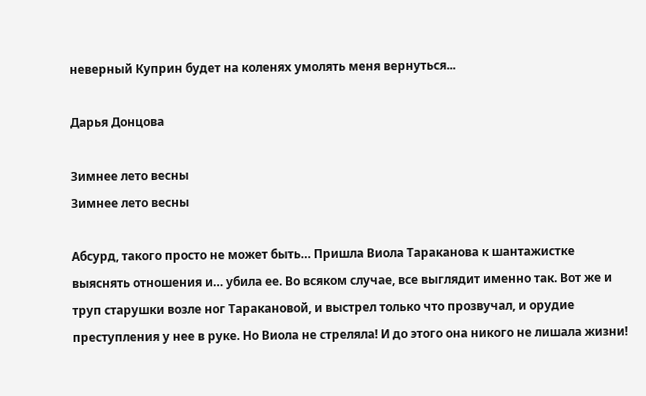неверный Куприн будет на коленях умолять меня вернуться...

Дарья Донцова

Зимнее лето весны
Зимнее лето весны

Абсурд, такого просто не может быть… Пришла Виола Тараканова к шантажистке выяснять отношения и… убила ее. Во всяком случае, все выглядит именно так. Вот же и труп старушки возле ног Таракановой, и выстрел только что прозвучал, и орудие преступления у нее в руке. Но Виола не стреляла! И до этого она никого не лишала жизни!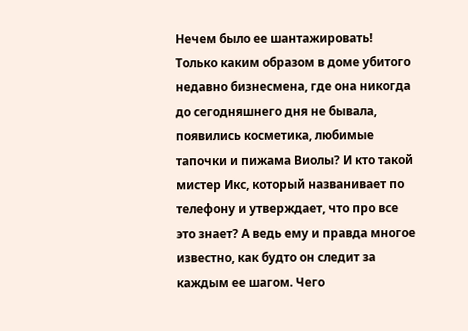Нечем было ее шантажировать! Только каким образом в доме убитого недавно бизнесмена, где она никогда до сегодняшнего дня не бывала, появились косметика, любимые тапочки и пижама Виолы? И кто такой мистер Икс, который названивает по телефону и утверждает, что про все это знает? А ведь ему и правда многое известно, как будто он следит за каждым ее шагом. Чего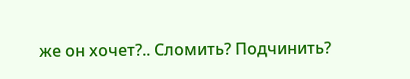же он хочет?.. Сломить? Подчинить?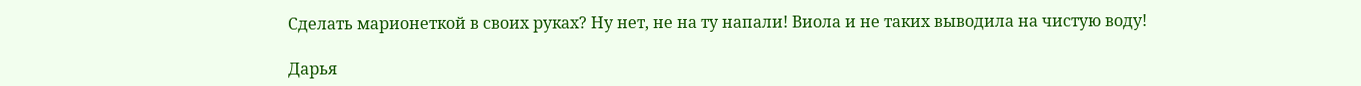Сделать марионеткой в своих руках? Ну нет, не на ту напали! Виола и не таких выводила на чистую воду!

Дарья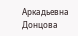Аркадьевна Донцова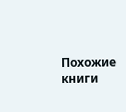Похожие книги